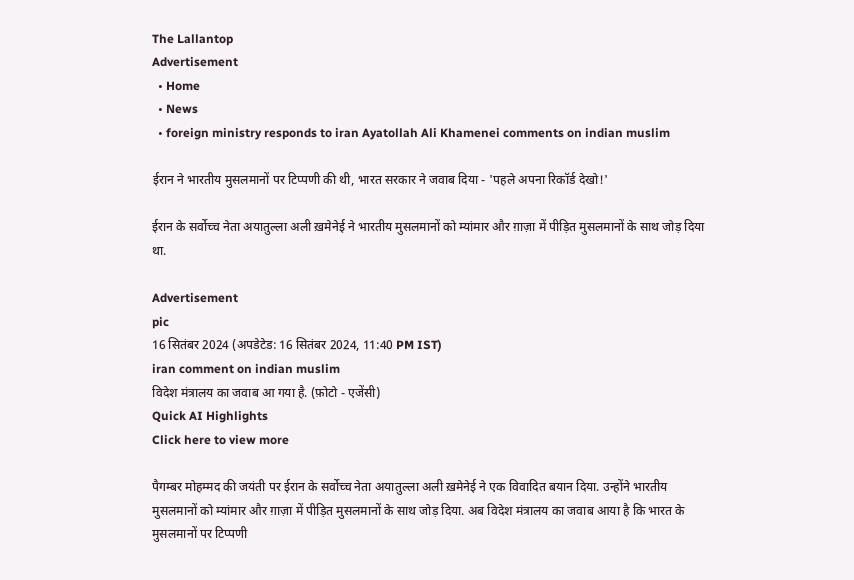The Lallantop
Advertisement
  • Home
  • News
  • foreign ministry responds to iran Ayatollah Ali Khamenei comments on indian muslim

ईरान ने भारतीय मुसलमानों पर टिप्पणी की थी, भारत सरकार ने जवाब दिया - 'पहले अपना रिकॉर्ड देखो!'

ईरान के सर्वोच्च नेता अयातुल्ला अली ख़मेनेई ने भारतीय मुसलमानों को म्यांमार और ग़ाज़ा में पीड़ित मुसलमानों के साथ जोड़ दिया था.

Advertisement
pic
16 सितंबर 2024 (अपडेटेड: 16 सितंबर 2024, 11:40 PM IST)
iran comment on indian muslim
विदेश मंत्रालय का जवाब आ गया है. (फ़ोटो - एजेंसी)
Quick AI Highlights
Click here to view more

पैगम्बर मोहम्मद की जयंती पर ईरान के सर्वोच्च नेता अयातुल्ला अली ख़मेनेई ने एक विवादित बयान दिया. उन्होंने भारतीय मुसलमानों को म्यांमार और ग़ाज़ा में पीड़ित मुसलमानों के साथ जोड़ दिया. अब विदेश मंत्रालय का जवाब आया है कि भारत के मुसलमानों पर टिप्पणी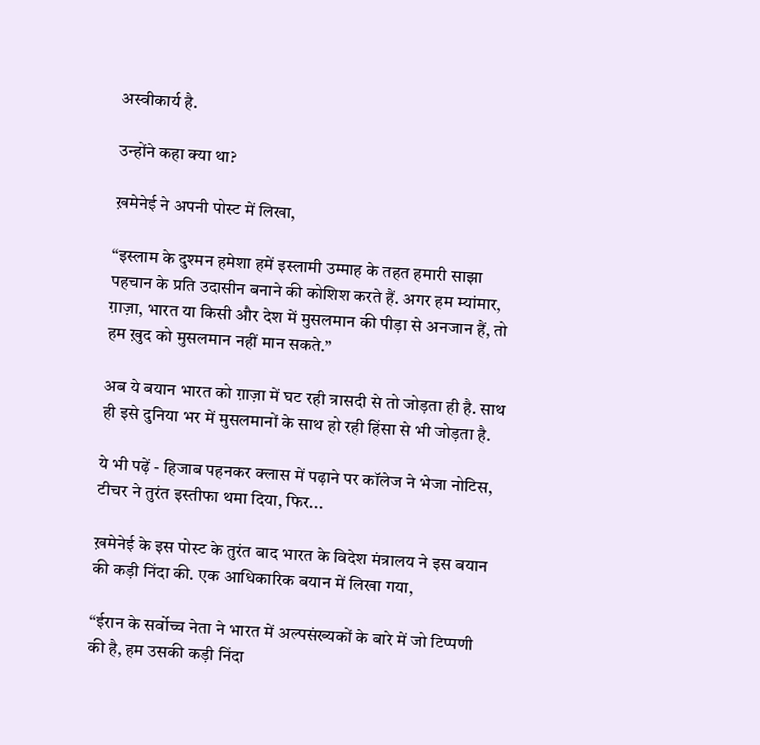अस्वीकार्य है.

उन्होंने कहा क्या था?

ख़मेनेई ने अपनी पोस्ट में लिखा,

“इस्लाम के दुश्मन हमेशा हमें इस्लामी उम्माह के तहत हमारी साझा पहचान के प्रति उदासीन बनाने की कोशिश करते हैं. अगर हम म्यांमार, ग़ाज़ा, भारत या किसी और देश में मुसलमान की पीड़ा से अनजान हैं, तो हम ख़ुद को मुसलमान नहीं मान सकते.”

अब ये बयान भारत को ग़ाज़ा में घट रही त्रासदी से तो जोड़ता ही है. साथ ही इसे दुनिया भर में मुसलमानों के साथ हो रही हिंसा से भी जोड़ता है.

ये भी पढ़ें - हिजाब पहनकर क्लास में पढ़ाने पर कॉलेज ने भेजा नोटिस, टीचर ने तुरंत इस्तीफा थमा दिया, फिर...

ख़मेनेई के इस पोस्ट के तुरंत बाद भारत के विदेश मंत्रालय ने इस बयान की कड़ी निंदा की. एक आधिकारिक बयान में लिखा गया,

“ईरान के सर्वोच्च नेता ने भारत में अल्पसंख्यकों के बारे में जो टिप्पणी की है, हम उसकी कड़ी निंदा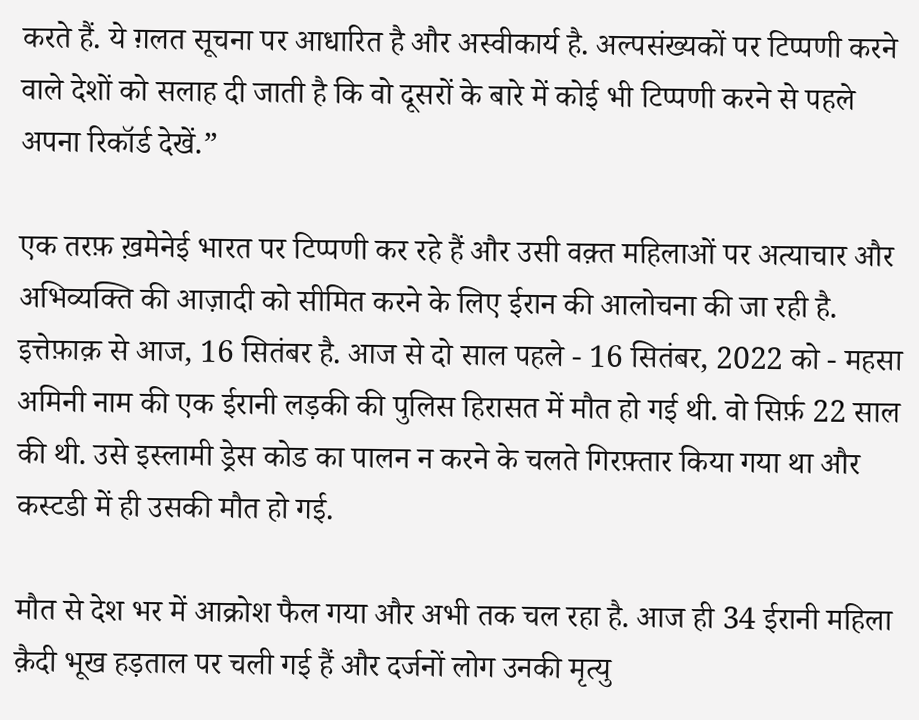करते हैं. ये ग़लत सूचना पर आधारित है और अस्वीकार्य है. अल्पसंख्यकों पर टिप्पणी करने वाले देशों को सलाह दी जाती है कि वो दूसरों के बारे में कोई भी टिप्पणी करने से पहले अपना रिकॉर्ड देखें.”

एक तरफ़ ख़मेनेई भारत पर टिप्पणी कर रहे हैं और उसी वक़्त महिलाओं पर अत्याचार और अभिव्यक्ति की आज़ादी को सीमित करने के लिए ईरान की आलोचना की जा रही है. इत्तेफ़ाक़ से आज, 16 सितंबर है. आज से दो साल पहले - 16 सितंबर, 2022 को - महसा अमिनी नाम की एक ईरानी लड़की की पुलिस हिरासत में मौत हो गई थी. वो सिर्फ़ 22 साल की थी. उसे इस्लामी ड्रेस कोड का पालन न करने के चलते गिरफ़्तार किया गया था और कस्टडी में ही उसकी मौत हो गई.

मौत से देश भर में आक्रोश फैल गया और अभी तक चल रहा है. आज ही 34 ईरानी महिला क़ैदी भूख हड़ताल पर चली गई हैं और दर्जनों लोग उनकी मृत्यु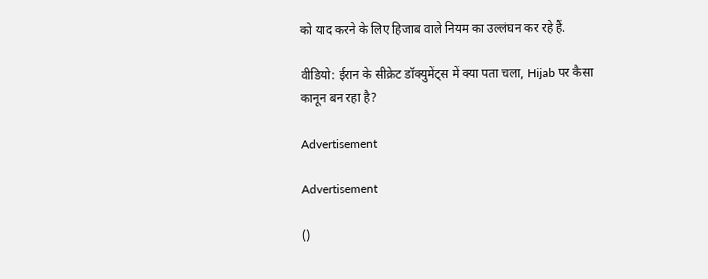को याद करने के लिए हिजाब वाले नियम का उल्लंघन कर रहे हैं.

वीडियो: ईरान के सीक्रेट डॉक्युमेंट्स में क्या पता चला, Hijab पर कैसा कानून बन रहा है?

Advertisement

Advertisement

()